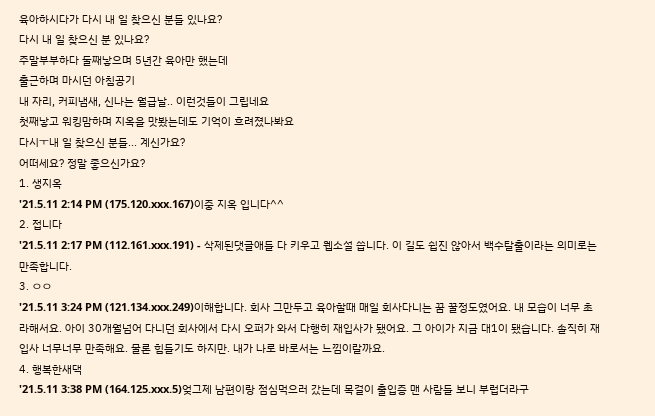육아하시다가 다시 내 일 찾으신 분들 있나요?
다시 내 일 찾으신 분 있나요?
주말부부하다 둘째낳으며 5년간 육아만 했는데
출근하며 마시던 아침공기
내 자리, 커피냄새, 신나는 월급날.. 이런것들이 그립네요
첫째낳고 워킹맘하며 지옥을 맛봤는데도 기억이 흐려졌나봐요
다시ㅜ내 일 찾으신 분들... 계신가요?
어떠세요? 정말 좋으신가요?
1. 생지옥
'21.5.11 2:14 PM (175.120.xxx.167)이중 지옥 입니다^^
2. 접니다
'21.5.11 2:17 PM (112.161.xxx.191) - 삭제된댓글애들 다 키우고 웹소설 씁니다. 이 길도 쉽진 않아서 백수탈출이라는 의미로는 만족합니다.
3. ㅇㅇ
'21.5.11 3:24 PM (121.134.xxx.249)이해합니다. 회사 그만두고 육아할때 매일 회사다니는 꿈 꿀정도였어요. 내 모습이 너무 초라해서요. 아이 30개월넘어 다니던 회사에서 다시 오퍼가 와서 다행히 재입사가 됐어요. 그 아이가 지금 대1이 됐습니다. 솔직히 재입사 너무너무 만족해요. 물론 힘들기도 하지만. 내가 나로 바로서는 느낌이랄까요.
4. 행복한새댁
'21.5.11 3:38 PM (164.125.xxx.5)엊그제 남편이랑 점심먹으러 갔는데 목걸이 출입증 맨 사람들 보니 부럽더라구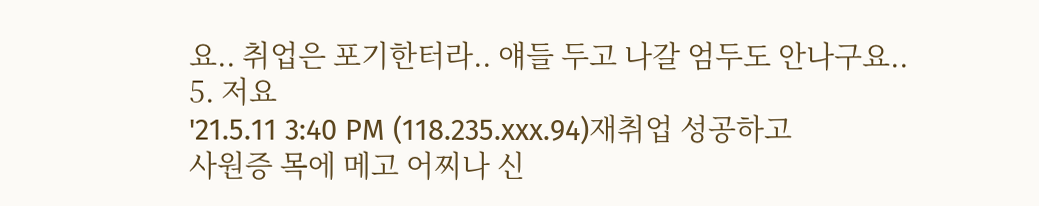요.. 취업은 포기한터라.. 얘들 두고 나갈 엄두도 안나구요..
5. 저요
'21.5.11 3:40 PM (118.235.xxx.94)재취업 성공하고
사원증 목에 메고 어찌나 신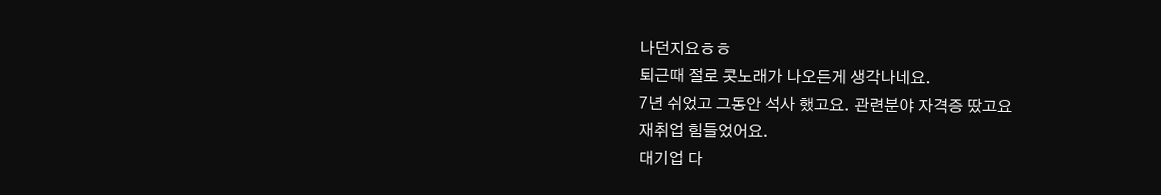나던지요ㅎㅎ
퇴근때 절로 콧노래가 나오든게 생각나네요.
7년 쉬었고 그동안 석사 했고요. 관련분야 자격증 땄고요
재취업 힘들었어요.
대기업 다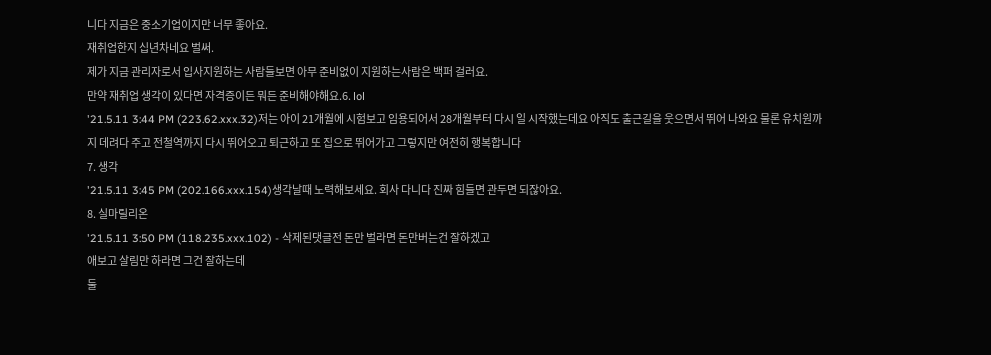니다 지금은 중소기업이지만 너무 좋아요.
재취업한지 십년차네요 벌써.
제가 지금 관리자로서 입사지원하는 사람들보면 아무 준비없이 지원하는사람은 백퍼 걸러요.
만약 재취업 생각이 있다면 자격증이든 뭐든 준비해야해요.6. lol
'21.5.11 3:44 PM (223.62.xxx.32)저는 아이 21개월에 시험보고 임용되어서 28개월부터 다시 일 시작했는데요 아직도 출근길을 웃으면서 뛰어 나와요 물론 유치원까지 데려다 주고 전철역까지 다시 뛰어오고 퇴근하고 또 집으로 뛰어가고 그렇지만 여전히 행복합니다
7. 생각
'21.5.11 3:45 PM (202.166.xxx.154)생각날때 노력해보세요. 회사 다니다 진짜 힘들면 관두면 되잖아요.
8. 실마릴리온
'21.5.11 3:50 PM (118.235.xxx.102) - 삭제된댓글전 돈만 벌라면 돈만버는건 잘하겠고
애보고 살림만 하라면 그건 잘하는데
둘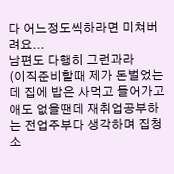다 어느정도씩하라면 미쳐버려요...
남편도 다행히 그런과라
(이직준비할때 제가 돈벌었는데 집에 밥은 사먹고 들어가고 애도 없을땐데 재취업공부하는 전업주부다 생각하며 집청소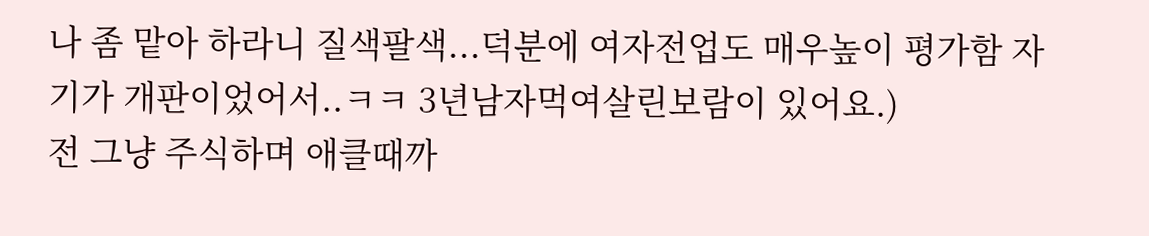나 좀 맡아 하라니 질색팔색...덕분에 여자전업도 매우높이 평가함 자기가 개판이었어서..ㅋㅋ 3년남자먹여살린보람이 있어요.)
전 그냥 주식하며 애클때까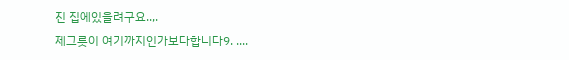진 집에있을려구요..,.
제그릇이 여기까지인가보다합니다9. ....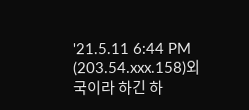'21.5.11 6:44 PM (203.54.xxx.158)외국이라 하긴 하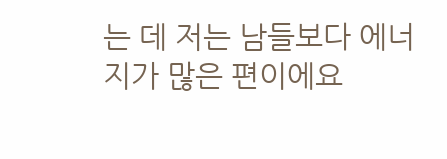는 데 저는 남들보다 에너지가 많은 편이에요